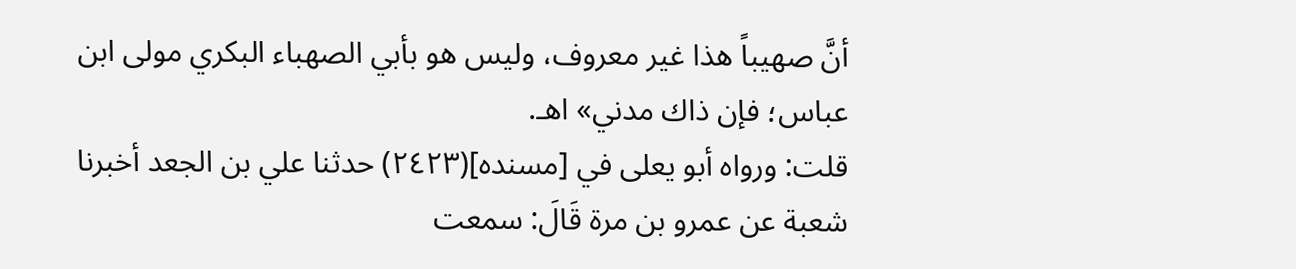أنَّ صهيباً هذا غير معروف، وليس هو بأبي الصهباء البكري مولى ابن عباس؛ فإن ذاك مدني» اهـ.
قلت: ورواه أبو يعلى في [مسنده](٢٤٢٣) حدثنا علي بن الجعد أخبرنا شعبة عن عمرو بن مرة قَالَ: سمعت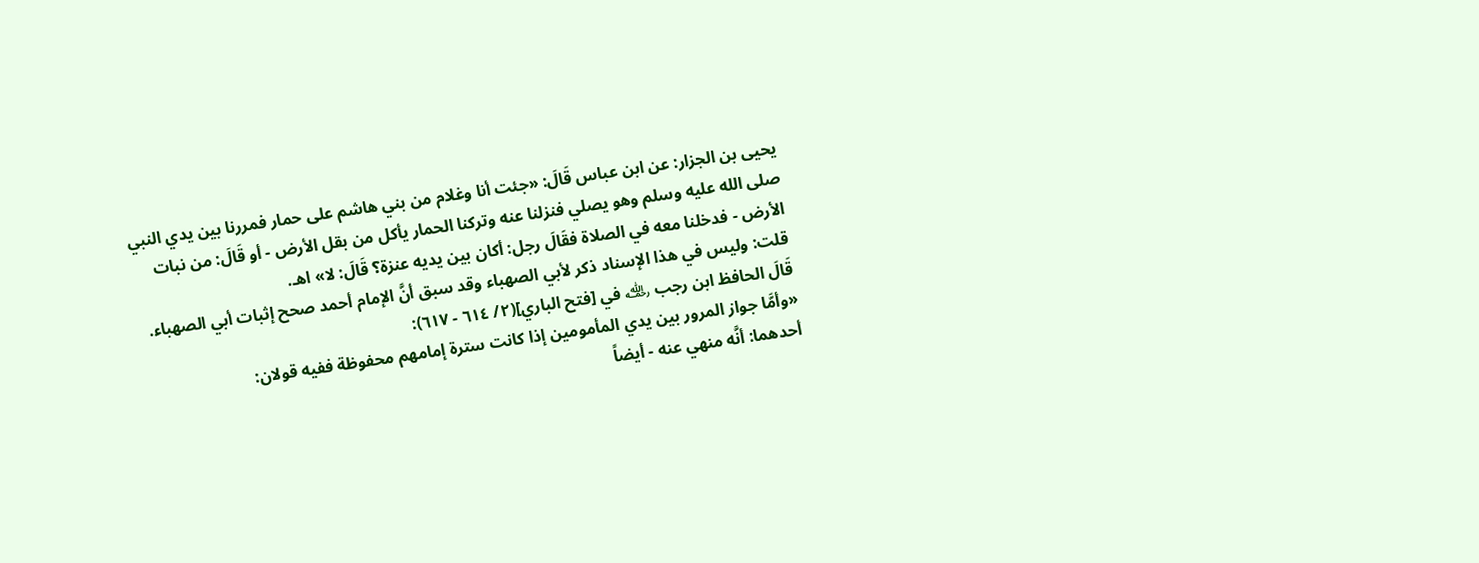يحيى بن الجزار: عن ابن عباس قَالَ: «جئت أنا وغلام من بني هاشم على حمار فمررنا بين يدي النبي صلى الله عليه وسلم وهو يصلي فنزلنا عنه وتركنا الحمار يأكل من بقل الأرض - أو قَالَ: من نبات الأرض - فدخلنا معه في الصلاة فقَالَ رجل: أكان بين يديه عنزة؟ قَالَ: لا» اهـ.
قلت: وليس في هذا الإسناد ذكر لأبي الصهباء وقد سبق أنَّ الإمام أحمد صحح إثبات أبي الصهباء.
قَالَ الحافظ ابن رجب ﵀ في [فتح الباري](٢/ ٦١٤ - ٦١٧):
«وأمَّا جواز المرور بين يدي المأمومين إذا كانت سترة إمامهم محفوظة ففيه قولان:
أحدهما: أنَّه منهي عنه - أيضاً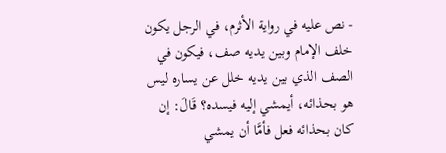- نص عليه في رواية الأثرم، في الرجل يكون خلف الإمام وبين يديه صف، فيكون في الصف الذي بين يديه خلل عن يساره ليس هو بحذائه، أيمشي إليه فيسده؟ قَالَ: إن كان بحذائه فعل فأمَّا أن يمشي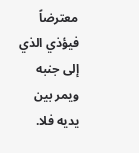معترضاً فيؤذي الذي إلى جنبه ويمر بين يديه فلا.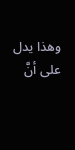وهذا يدل على أنَّ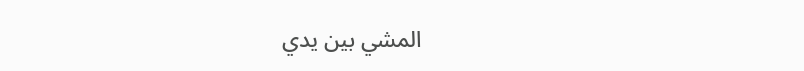المشي بين يدي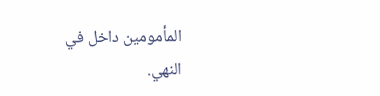المأمومين داخل في النهي.